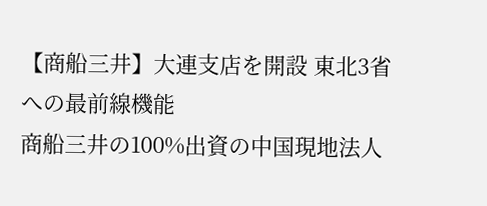【商船三井】大連支店を開設 東北3省への最前線機能
商船三井の100%出資の中国現地法人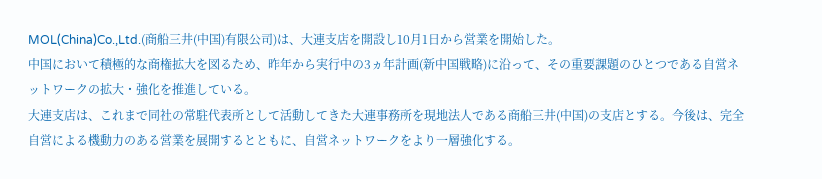MOL(China)Co.,Ltd.(商船三井(中国)有限公司)は、大連支店を開設し10月1日から営業を開始した。
中国において積極的な商権拡大を図るため、昨年から実行中の3ヵ年計画(新中国戦略)に沿って、その重要課題のひとつである自営ネットワークの拡大・強化を推進している。
大連支店は、これまで同社の常駐代表所として活動してきた大連事務所を現地法人である商船三井(中国)の支店とする。今後は、完全自営による機動力のある営業を展開するとともに、自営ネットワークをより一層強化する。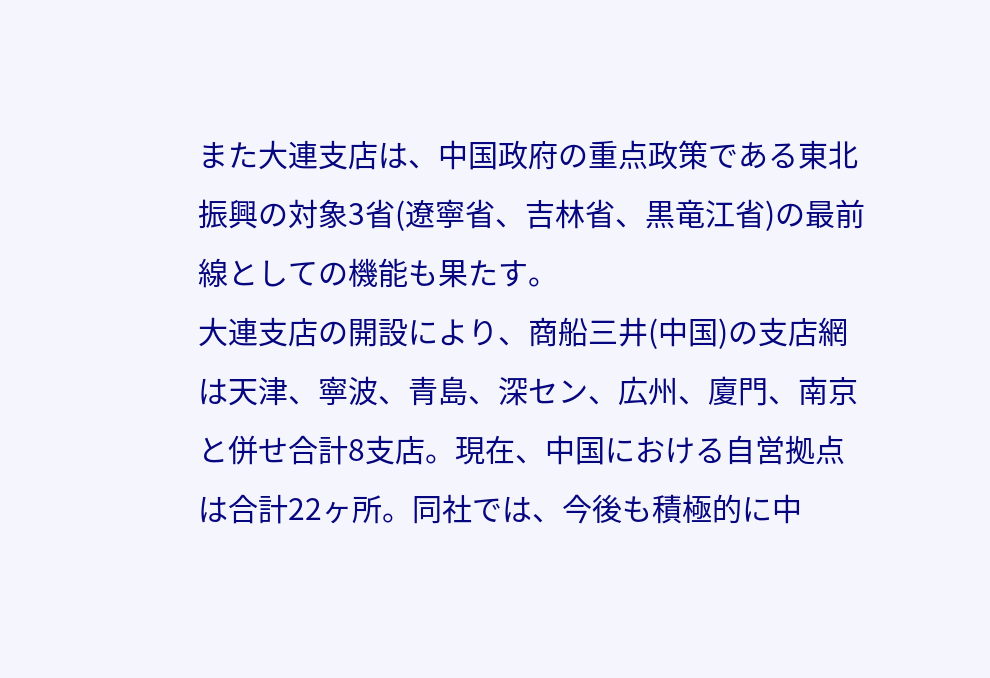また大連支店は、中国政府の重点政策である東北振興の対象3省(遼寧省、吉林省、黒竜江省)の最前線としての機能も果たす。
大連支店の開設により、商船三井(中国)の支店網は天津、寧波、青島、深セン、広州、廈門、南京と併せ合計8支店。現在、中国における自営拠点は合計22ヶ所。同社では、今後も積極的に中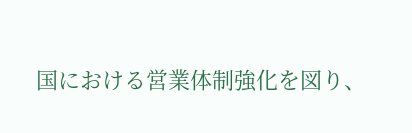国における営業体制強化を図り、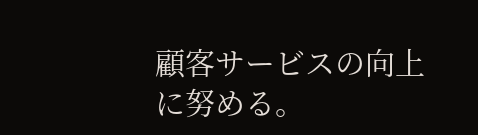顧客サービスの向上に努める。